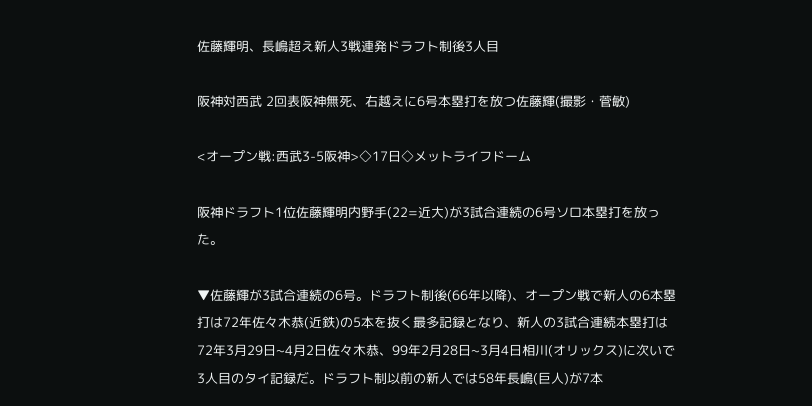佐藤輝明、長嶋超え新人3戦連発ドラフト制後3人目

阪神対西武 2回表阪神無死、右越えに6号本塁打を放つ佐藤輝(撮影・菅敏)

<オープン戦:西武3-5阪神>◇17日◇メットライフドーム

阪神ドラフト1位佐藤輝明内野手(22=近大)が3試合連続の6号ソロ本塁打を放った。

▼佐藤輝が3試合連続の6号。ドラフト制後(66年以降)、オープン戦で新人の6本塁打は72年佐々木恭(近鉄)の5本を抜く最多記録となり、新人の3試合連続本塁打は72年3月29日~4月2日佐々木恭、99年2月28日~3月4日相川(オリックス)に次いで3人目のタイ記録だ。ドラフト制以前の新人では58年長嶋(巨人)が7本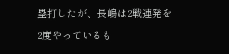塁打したが、長嶋は2戦連発を2度やっているも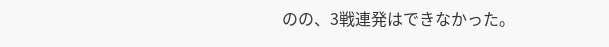のの、3戦連発はできなかった。